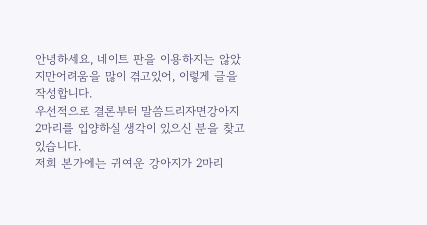안녕하세요, 네이트 판을 이용하지는 않았지만어려움을 많이 겪고있어, 이렇게 글을 작성합니다.
우선적으로 결론부터 말씀드리자면강아지 2마리를 입양하실 생각이 있으신 분을 찾고 있습니다.
저희 본가에는 귀여운 강아지가 2마리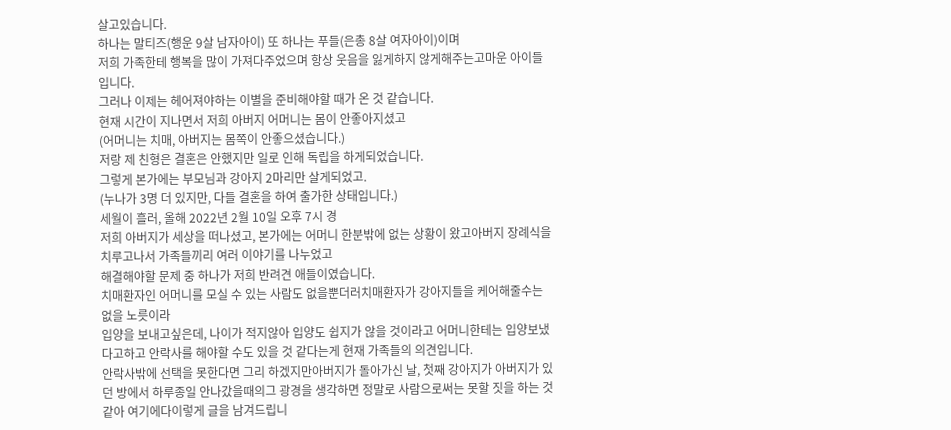살고있습니다.
하나는 말티즈(행운 9살 남자아이) 또 하나는 푸들(은총 8살 여자아이)이며
저희 가족한테 행복을 많이 가져다주었으며 항상 웃음을 잃게하지 않게해주는고마운 아이들입니다.
그러나 이제는 헤어져야하는 이별을 준비해야할 때가 온 것 같습니다.
현재 시간이 지나면서 저희 아버지 어머니는 몸이 안좋아지셨고
(어머니는 치매, 아버지는 몸쪽이 안좋으셨습니다.)
저랑 제 친형은 결혼은 안했지만 일로 인해 독립을 하게되었습니다.
그렇게 본가에는 부모님과 강아지 2마리만 살게되었고.
(누나가 3명 더 있지만, 다들 결혼을 하여 출가한 상태입니다.)
세월이 흘러, 올해 2022년 2월 10일 오후 7시 경
저희 아버지가 세상을 떠나셨고, 본가에는 어머니 한분밖에 없는 상황이 왔고아버지 장례식을 치루고나서 가족들끼리 여러 이야기를 나누었고
해결해야할 문제 중 하나가 저희 반려견 애들이였습니다.
치매환자인 어머니를 모실 수 있는 사람도 없을뿐더러치매환자가 강아지들을 케어해줄수는 없을 노릇이라
입양을 보내고싶은데, 나이가 적지않아 입양도 쉽지가 않을 것이라고 어머니한테는 입양보냈다고하고 안락사를 해야할 수도 있을 것 같다는게 현재 가족들의 의견입니다.
안락사밖에 선택을 못한다면 그리 하겠지만아버지가 돌아가신 날, 첫째 강아지가 아버지가 있던 방에서 하루종일 안나갔을때의그 광경을 생각하면 정말로 사람으로써는 못할 짓을 하는 것 같아 여기에다이렇게 글을 남겨드립니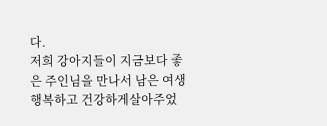다.
저희 강아지들이 지금보다 좋은 주인님을 만나서 남은 여생 행복하고 건강하게살아주었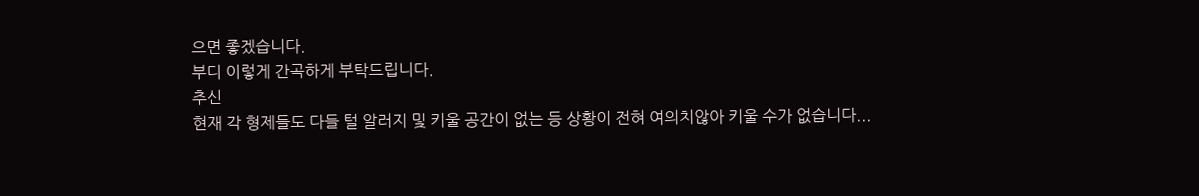으면 좋겠습니다.
부디 이렇게 간곡하게 부탁드립니다.
추신
현재 각 형제들도 다들 털 알러지 및 키울 공간이 없는 등 상황이 전혀 여의치않아 키울 수가 없습니다...